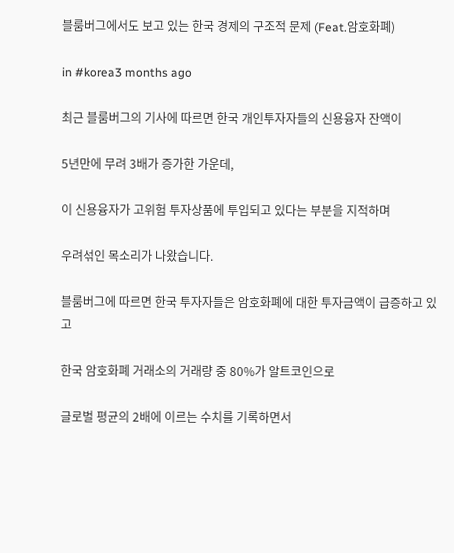블룸버그에서도 보고 있는 한국 경제의 구조적 문제 (Feat.암호화폐)

in #korea3 months ago

최근 블룸버그의 기사에 따르면 한국 개인투자자들의 신용융자 잔액이

5년만에 무려 3배가 증가한 가운데,

이 신용융자가 고위험 투자상품에 투입되고 있다는 부분을 지적하며

우려섞인 목소리가 나왔습니다.

블룸버그에 따르면 한국 투자자들은 암호화폐에 대한 투자금액이 급증하고 있고

한국 암호화폐 거래소의 거래량 중 80%가 알트코인으로

글로벌 평균의 2배에 이르는 수치를 기록하면서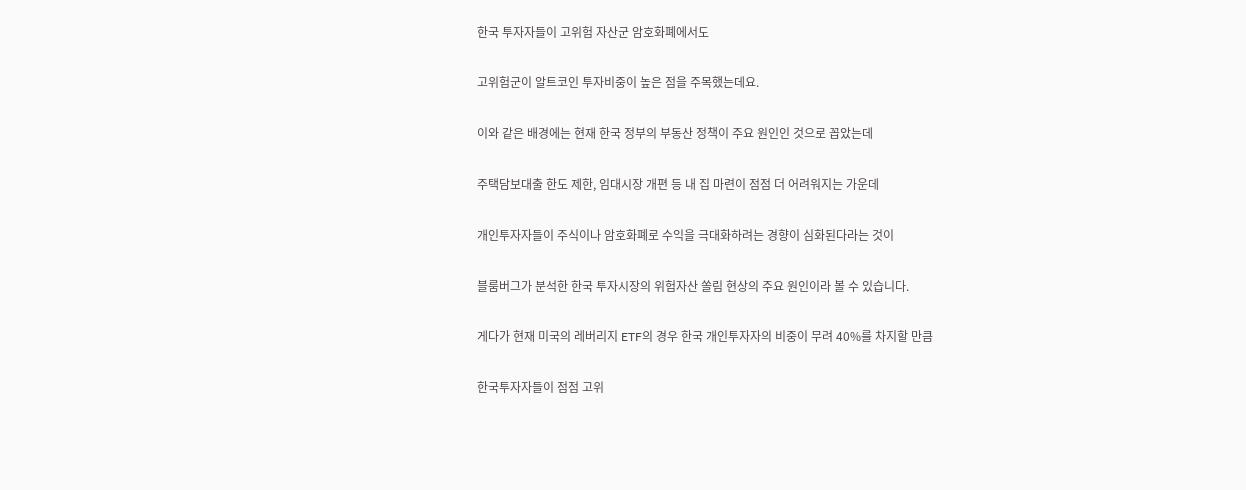한국 투자자들이 고위험 자산군 암호화폐에서도

고위험군이 알트코인 투자비중이 높은 점을 주목했는데요.

이와 같은 배경에는 현재 한국 정부의 부동산 정책이 주요 원인인 것으로 꼽았는데

주택담보대출 한도 제한, 임대시장 개편 등 내 집 마련이 점점 더 어려워지는 가운데

개인투자자들이 주식이나 암호화폐로 수익을 극대화하려는 경향이 심화된다라는 것이

블룸버그가 분석한 한국 투자시장의 위험자산 쏠림 현상의 주요 원인이라 볼 수 있습니다.

게다가 현재 미국의 레버리지 ETF의 경우 한국 개인투자자의 비중이 무려 40%를 차지할 만큼

한국투자자들이 점점 고위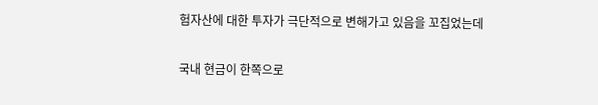험자산에 대한 투자가 극단적으로 변해가고 있음을 꼬집었는데

국내 현금이 한쪽으로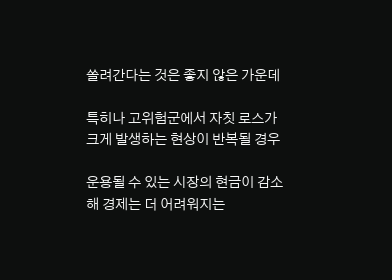쏠려간다는 것은 좋지 않은 가운데

특히나 고위험군에서 자칫 로스가 크게 발생하는 현상이 반복될 경우

운용될 수 있는 시장의 현금이 감소해 경제는 더 어려워지는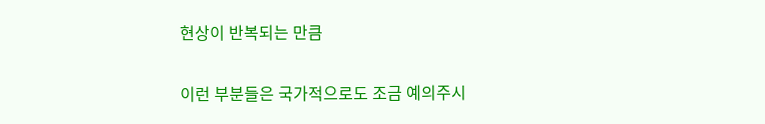현상이 반복되는 만큼

이런 부분들은 국가적으로도 조금 예의주시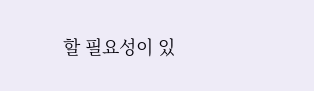할 필요성이 있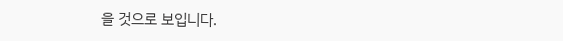을 것으로 보입니다.